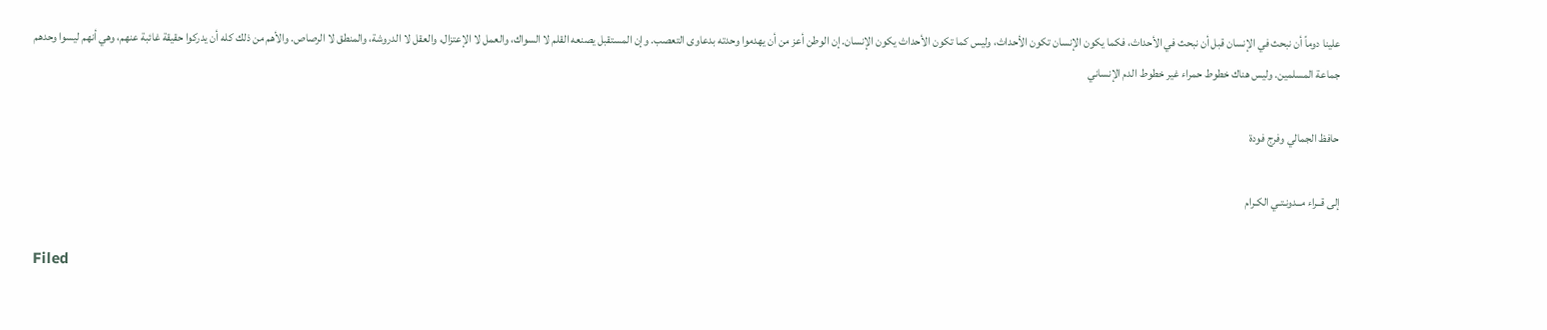علينا دوماً أن نبحث في الإنسان قبل أن نبحث في الأحداث، فكما يكون الإنسان تكون الأحداث، وليس كما تكون الأحداث يكون الإنسان. إن الوطن أعز من أن يهدموا وحدته بدعاوى التعصب. وإن المستقبل يصنعه القلم لا السواك، والعمل لا الإعتزال، والعقل لا الدروشة، والمنطق لا الرصاص. والأهم من ذلك كله أن يدركوا حقيقة غائبة عنهم، وهي أنهم ليسوا وحدهم جماعة المسلمين. وليس هناك خطوط حمراء غير خطوط الدم الإنساني

حافظ الجمالي وفرج فودة

إلى قــراء مــدونـتـي الكـرام

Filed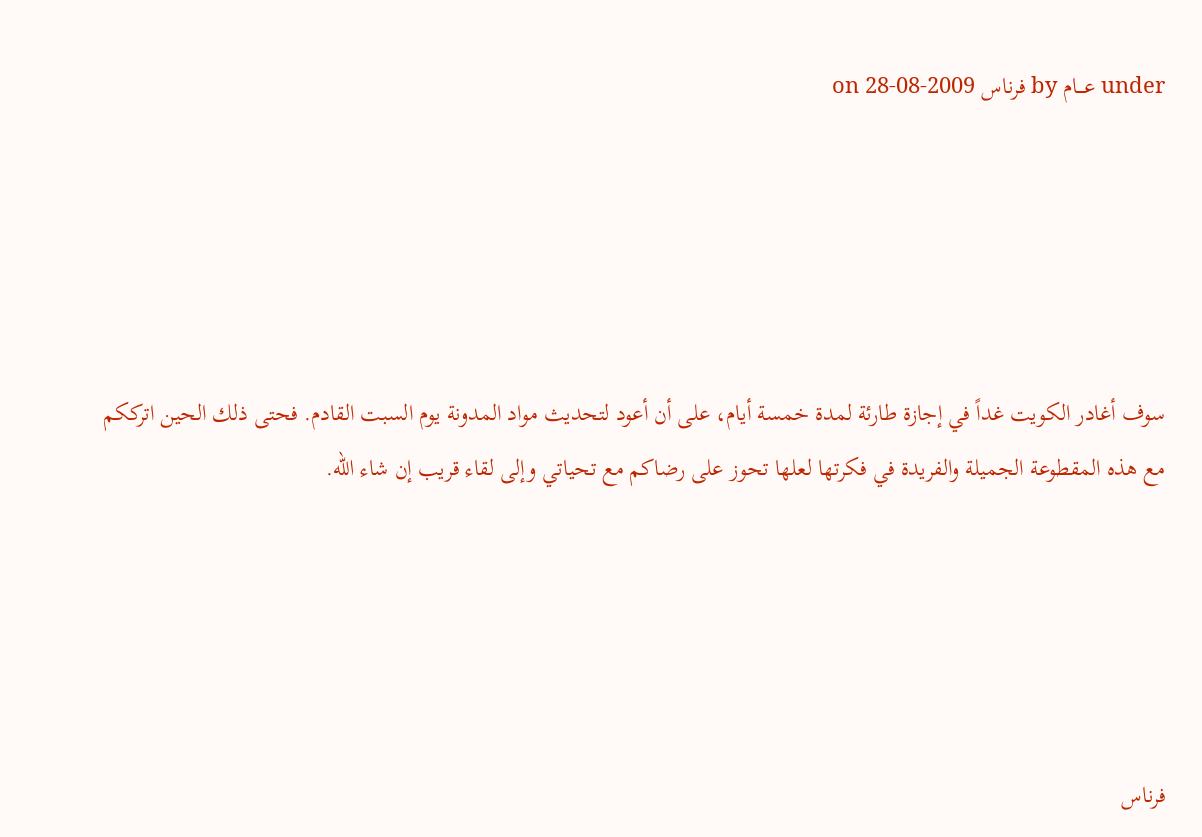under عـــام by فرناس on 28-08-2009





سوف أغادر الكويت غداً في إجازة طارئة لمدة خمسة أيام، على أن أعود لتحديث مواد المدونة يوم السبت القادم. فحتى ذلك الحين اترككم مع هذه المقطوعة الجميلة والفريدة في فكرتها لعلها تحوز على رضاكم مع تحياتي وإلى لقاء قريب إن شاء الله.





فرناس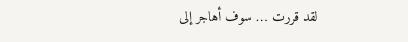لقد قررت … سوف أهاجر إلى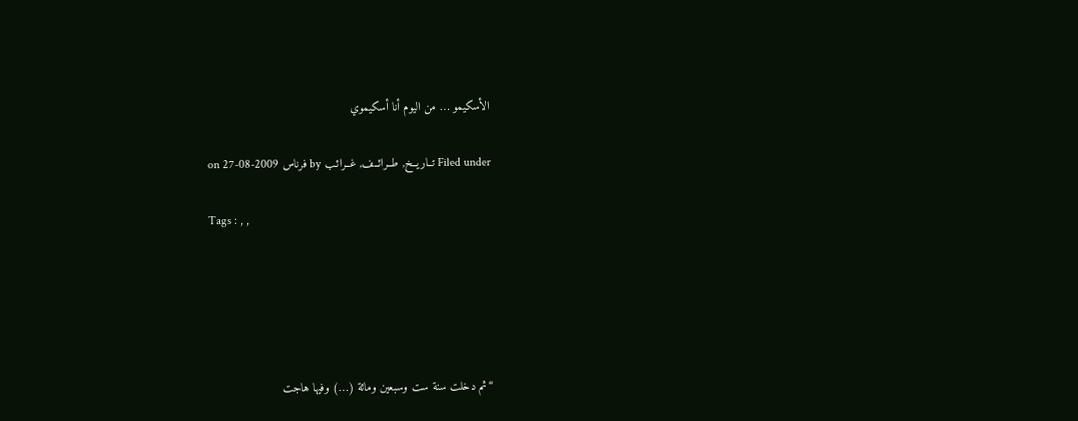الأسكيمو … من اليوم أنا أسكيموي

Filed under تــاريــخ, طــرائــف, غــرائـب by فرناس on 27-08-2009

Tags : , ,





“ثم دخلت سنة ست وسبعين ومائة (…) وفيها هاجت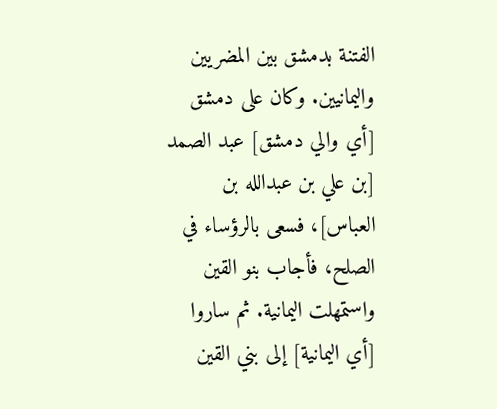الفتنة بدمشق بين المضريين واليمانيين. وكان على دمشق [أي والي دمشق] عبد الصمد [بن علي بن عبدالله بن العباس]، فسعى بالرؤساء في الصلح، فأجاب بنو القين واستمهلت اليمانية. ثم ساروا [أي اليمانية] إلى بني القين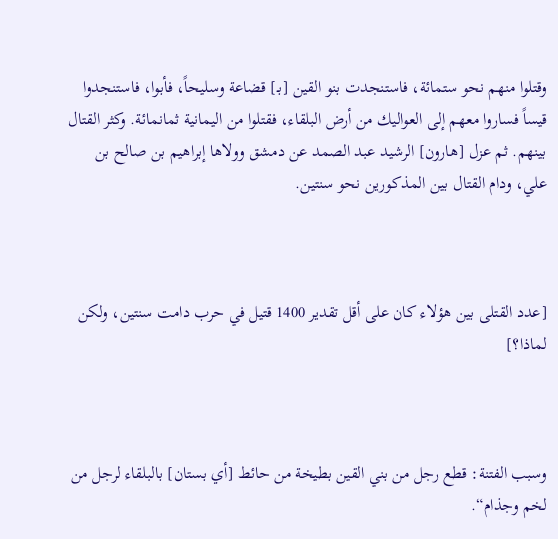وقتلوا منهم نحو ستمائة، فاستنجدت بنو القين [بـ] قضاعة وسليحاً، فأبوا، فاستنجدوا قيساً فساروا معهم إلى العواليك من أرض البلقاء، فقتلوا من اليمانية ثمانمائة. وكثر القتال بينهم. ثم عزل [هارون] الرشيد عبد الصمد عن دمشق وولاها إبراهيم بن صالح بن علي، ودام القتال بين المذكورين نحو سنتين.



[عدد القتلى بين هؤلاء كان على أقل تقدير 1400 قتيل في حرب دامت سنتين، ولكن لماذا؟]



وسبب الفتنة: قطع رجل من بني القين بطيخة من حائط [أي بستان] بالبلقاء لرجل من لخم وجذام“.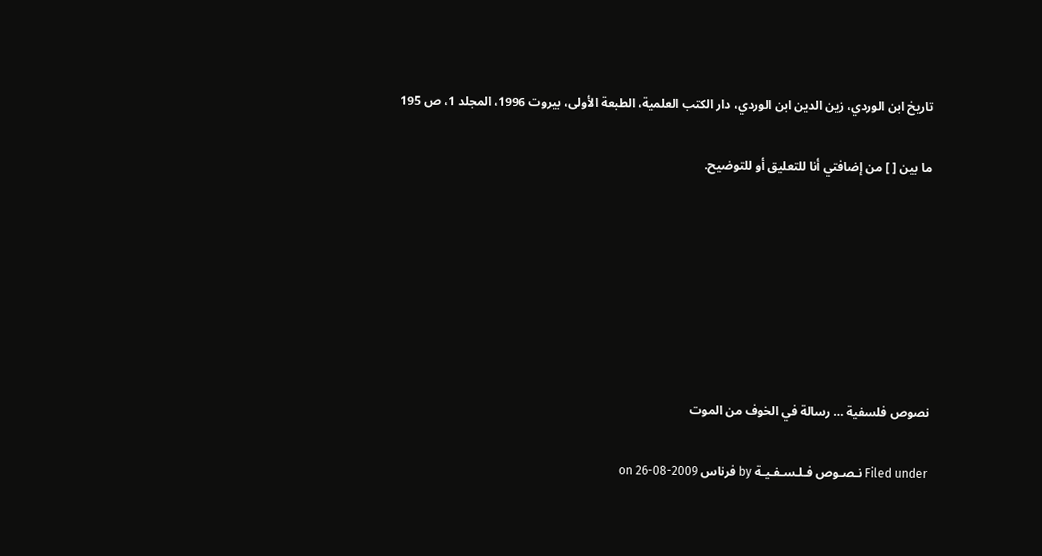تاريخ ابن الوردي، زين الدين ابن الوردي، دار الكتب العلمية، الطبعة الأولى، بيروت 1996، المجلد 1، ص 195

ما بين [ ] من إضافتي أنا للتعليق أو للتوضيح.







نصوص فلسفية … رسالة في الخوف من الموت

Filed under نـصـوص فـلـسـفـيـة by فرناس on 26-08-2009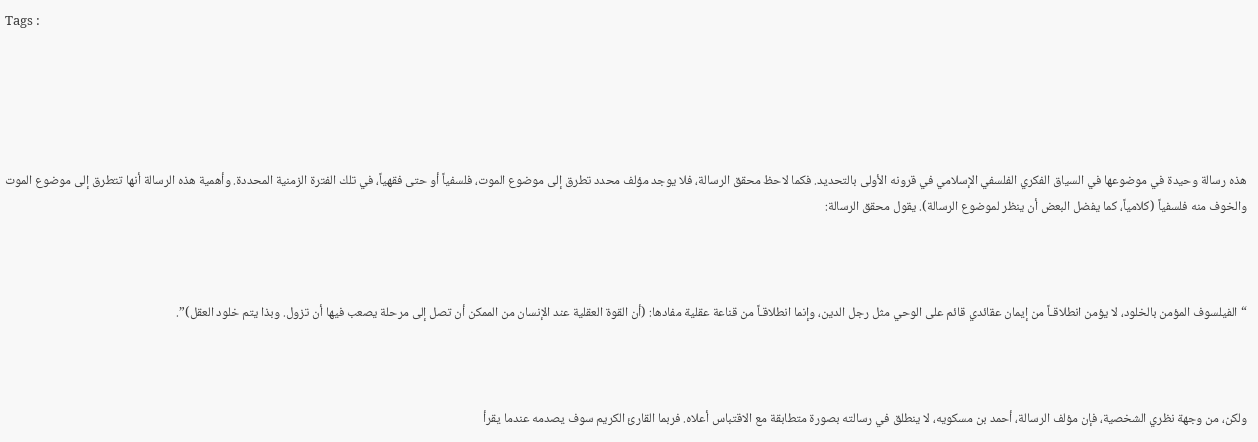Tags :





هذه رسالة وحيدة في موضوعها في السياق الفكري الفلسفي الإسلامي في قرونه الأولى بالتحديد. فكما لاحظ محقق الرسالة، فلا يوجد مؤلف محدد تطرق إلى موضوع الموت، فلسفياً أو حتى فقهياً، في تلك الفترة الزمنية المحددة. وأهمية هذه الرسالة أنها تتطرق إلى موضوع الموت والخوف منه فلسفياً (كلامياً، كما يفضل البعض أن ينظر لموضوع الرسالة). يقول محقق الرسالة:



“الفيلسوف المؤمن بالخلود، لا يؤمن انطلاقـاً من إيمان عقائدي قائم على الوحي مثل رجل الدين، وإنما انطلاقـاً من قناعة عقلية مفادها: (أن القوة العقلية عند الإنسان من الممكن أن تصل إلى مرحلة يصعب فيها أن تزول. وبذا يتم خلود العقل)”.



ولكن، من وجهة نظري الشخصية، فإن مؤلف الرسالة، أحمد بن مسكويه، لا ينطلق في رسالته بصورة متطابقة مع الاقتباس أعلاه. فربما القارئ الكريم سوف يصدمه عندما يقرأ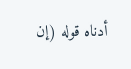أدناه قوله (إن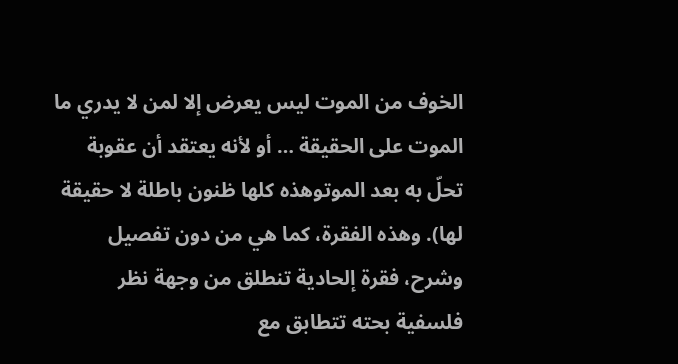الخوف من الموت ليس يعرض إلا لمن لا يدري ما الموت على الحقيقة … أو لأنه يعتقد أن عقوبة تحلّ به بعد الموتوهذه كلها ظنون باطلة لا حقيقة لها). وهذه الفقرة، كما هي من دون تفصيل وشرح، فقرة إلحادية تنطلق من وجهة نظر فلسفية بحته تتطابق مع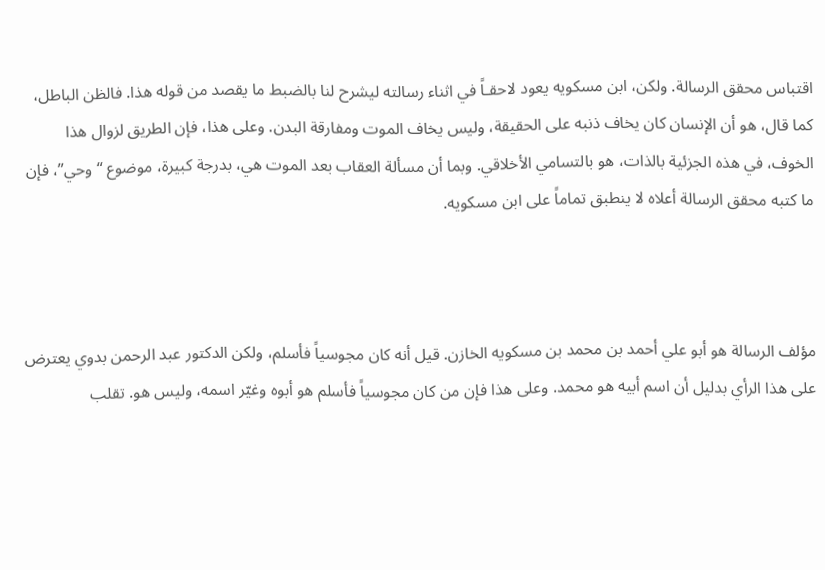اقتباس محقق الرسالة. ولكن، ابن مسكويه يعود لاحقـاً في اثناء رسالته ليشرح لنا بالضبط ما يقصد من قوله هذا. فالظن الباطل، كما قال، هو أن الإنسان كان يخاف ذنبه على الحقيقة، وليس يخاف الموت ومفارقة البدن. وعلى هذا، فإن الطريق لزوال هذا الخوف، في هذه الجزئية بالذات، هو بالتسامي الأخلاقي. وبما أن مسألة العقاب بعد الموت هي، بدرجة كبيرة، موضوع “وحي”، فإن ما كتبه محقق الرسالة أعلاه لا ينطبق تماماً على ابن مسكويه.



مؤلف الرسالة هو أبو علي أحمد بن محمد بن مسكويه الخازن. قيل أنه كان مجوسياً فأسلم، ولكن الدكتور عبد الرحمن بدوي يعترض على هذا الرأي بدليل أن اسم أبيه هو محمد. وعلى هذا فإن من كان مجوسياً فأسلم هو أبوه وغيّر اسمه، وليس هو. تقلب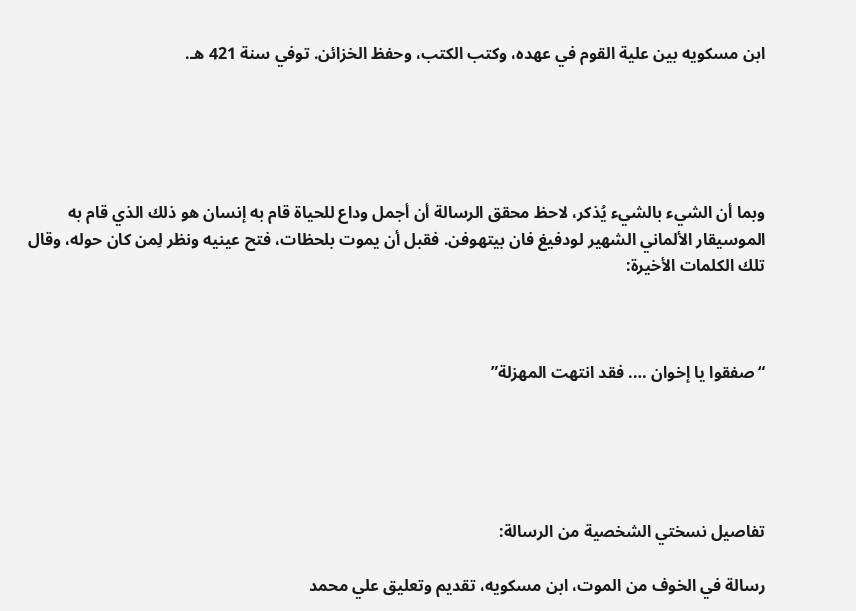ابن مسكويه بين علية القوم في عهده، وكتب الكتب، وحفظ الخزائن. توفي سنة 421 هـ.





وبما أن الشيء بالشيء يُذكر، لاحظ محقق الرسالة أن أجمل وداع للحياة قام به إنسان هو ذلك الذي قام به الموسيقار الألماني الشهير لودفيغ فان بيتهوفن. فقبل أن يموت بلحظات، فتح عينيه ونظر لِمن كان حوله، وقال تلك الكلمات الأخيرة:



“صفقوا يا إخوان …. فقد انتهت المهزلة”





تفاصيل نسختي الشخصية من الرسالة:

رسالة في الخوف من الموت، ابن مسكويه، تقديم وتعليق علي محمد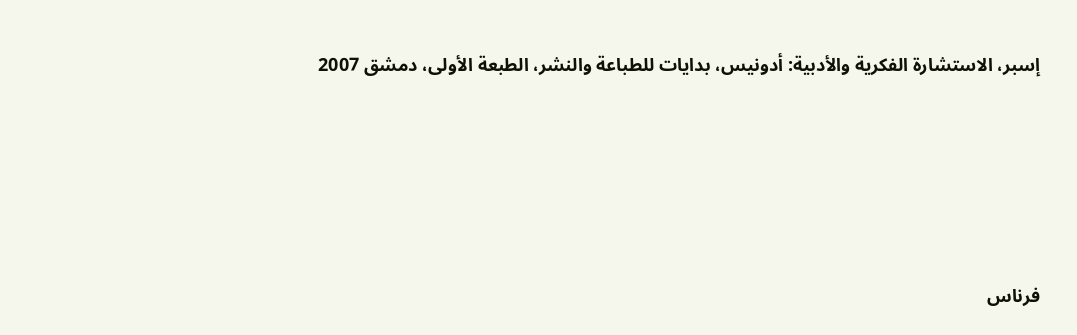إسبر، الاستشارة الفكرية والأدبية: أدونيس، بدايات للطباعة والنشر، الطبعة الأولى، دمشق 2007





فرناس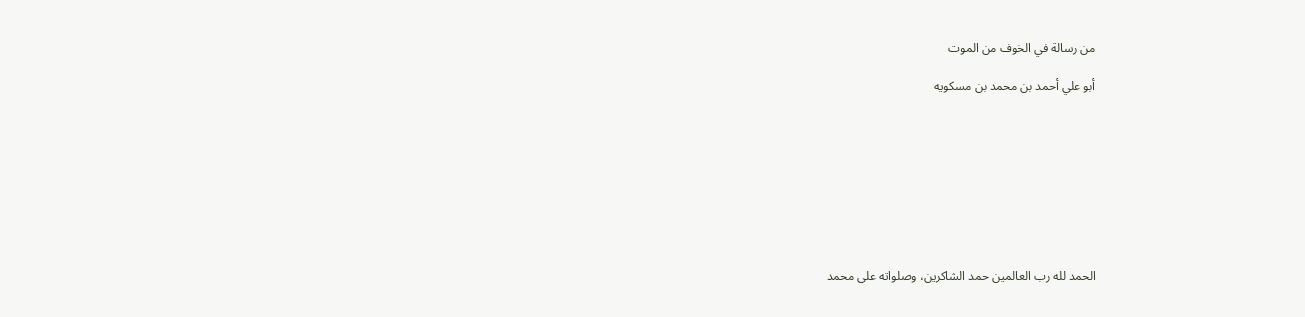من رسالة في الخوف من الموت

أبو علي أحمد بن محمد بن مسكويه









الحمد لله رب العالمين حمد الشاكرين، وصلواته على محمد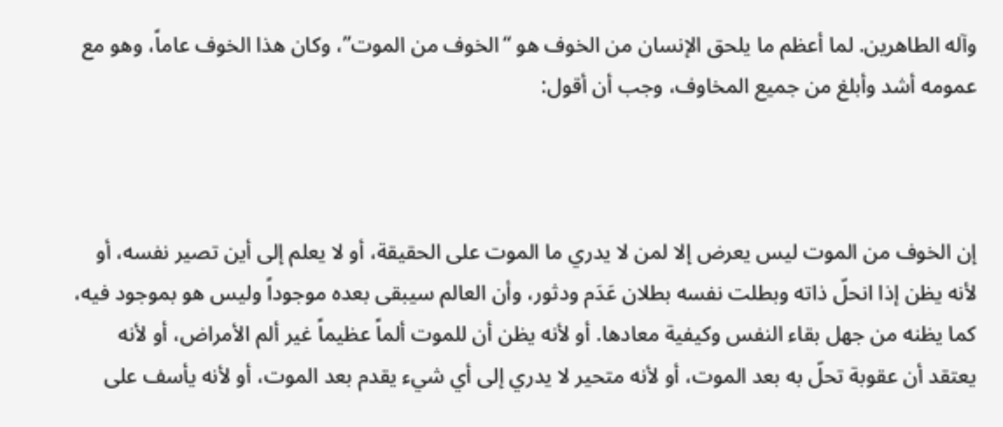وآله الطاهرين. لما أعظم ما يلحق الإنسان من الخوف هو “الخوف من الموت”، وكان هذا الخوف عاماً، وهو مع عمومه أشد وأبلغ من جميع المخاوف، وجب أن أقول:



إن الخوف من الموت ليس يعرض إلا لمن لا يدري ما الموت على الحقيقة، أو لا يعلم إلى أين تصير نفسه، أو لأنه يظن إذا انحلّ ذاته وبطلت نفسه بطلان عَدَم ودثور، وأن العالم سيبقى بعده موجوداً وليس هو بموجود فيه، كما يظنه من جهل بقاء النفس وكيفية معادها. أو لأنه يظن أن للموت ألماً عظيماً غير ألم الأمراض، أو لأنه يعتقد أن عقوبة تحلّ به بعد الموت، أو لأنه متحير لا يدري إلى أي شيء يقدم بعد الموت، أو لأنه يأسف على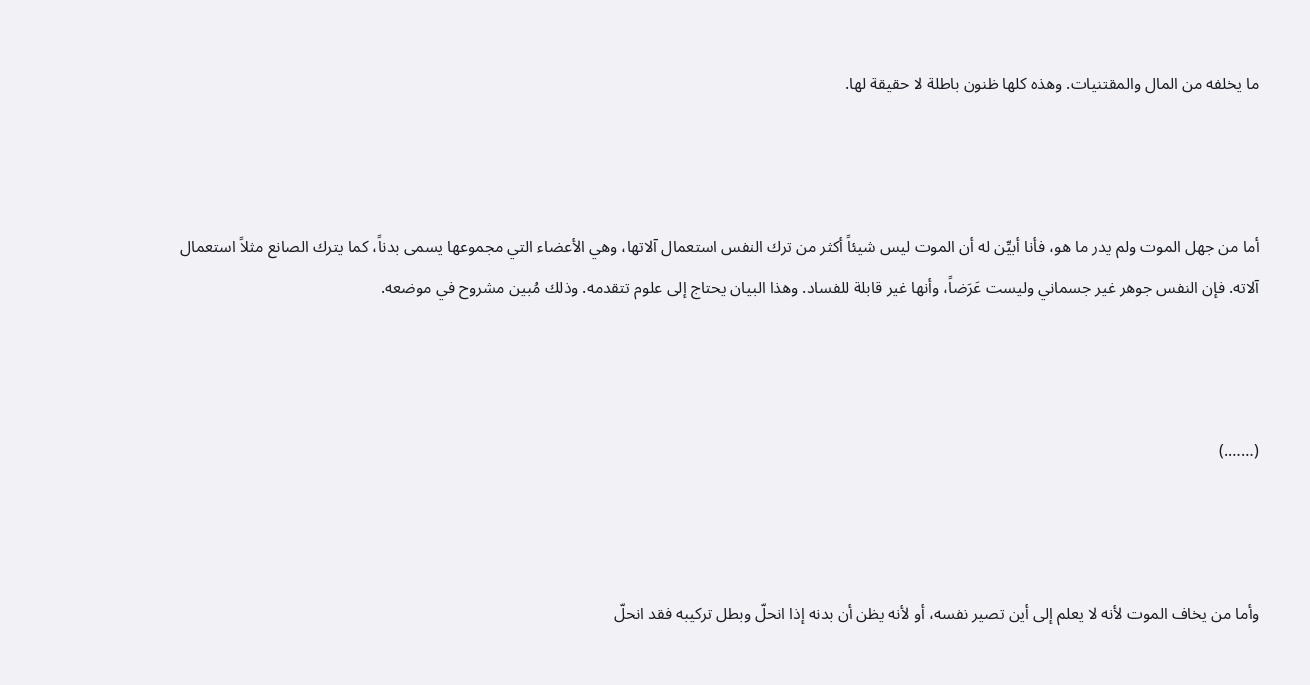ما يخلفه من المال والمقتنيات. وهذه كلها ظنون باطلة لا حقيقة لها.



أما من جهل الموت ولم يدر ما هو، فأنا أبيِّن له أن الموت ليس شيئاً أكثر من ترك النفس استعمال آلاتها، وهي الأعضاء التي مجموعها يسمى بدناً، كما يترك الصانع مثلاً استعمال آلاته. فإن النفس جوهر غير جسماني وليست عَرَضاً، وأنها غير قابلة للفساد. وهذا البيان يحتاج إلى علوم تتقدمه. وذلك مُبين مشروح في موضعه.



(…….)



وأما من يخاف الموت لأنه لا يعلم إلى أين تصير نفسه، أو لأنه يظن أن بدنه إذا انحلّ وبطل تركيبه فقد انحلّ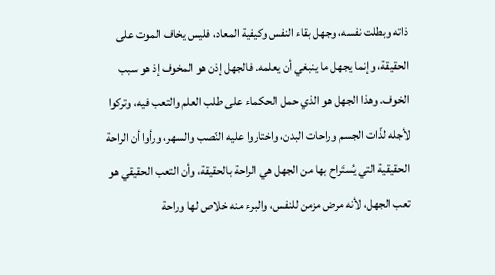ذاته وبطلت نفسه، وجهل بقاء النفس وكيفية المعاد، فليس يخاف الموت على الحقيقة، وإنما يجهل ما ينبغي أن يعلمه. فالجهل إذن هو المخوف إذ هو سبب الخوف. وهذا الجهل هو الذي حمل الحكماء على طلب العلم والتعب فيه، وتركوا لأجله لذّات الجسم وراحات البدن، واختاروا عليه النّصب والسهر، ورأوا أن الراحة الحقيقية التي يُستَراح بها من الجهل هي الراحة بالحقيقة، وأن التعب الحقيقي هو تعب الجهل، لأنه مرض مزمن للنفس، والبرء منه خلاص لها وراحة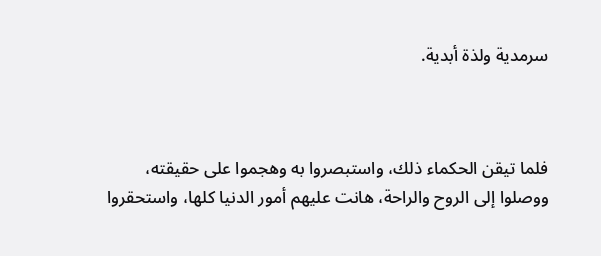سرمدية ولذة أبدية.



فلما تيقن الحكماء ذلك، واستبصروا به وهجموا على حقيقته، ووصلوا إلى الروح والراحة، هانت عليهم أمور الدنيا كلها، واستحقروا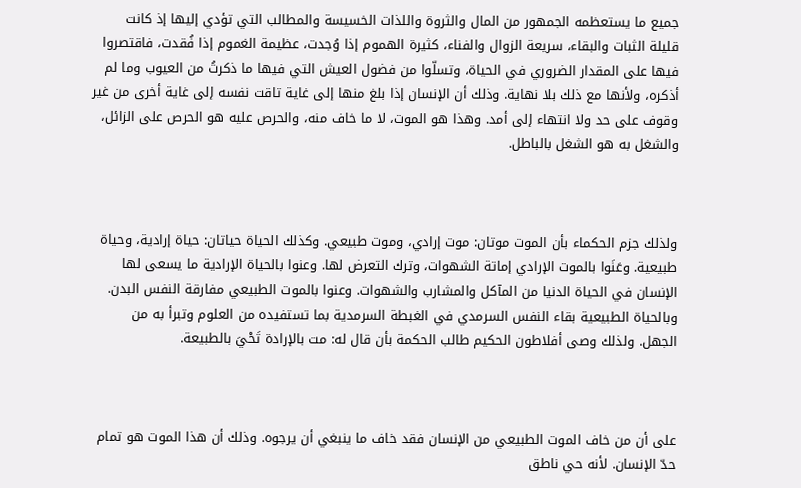جميع ما يستعظمه الجمهور من المال والثروة واللذات الخسيسة والمطالب التي تؤدي إليها إذ كانت قليلة الثبات والبقاء، سريعة الزوال والفناء، كثيرة الهموم إذا وُجدت، عظيمة الغموم إذا فُقدت، فاقتصروا فيها على المقدار الضروري في الحياة، وتسلّوا من فضول العيش التي فيها ما ذكرتُ من العيوب وما لم أذكره، ولأنها مع ذلك بلا نهاية. وذلك أن الإنسان إذا بلغ منها إلى غاية تاقت نفسه إلى غاية أخرى من غير وقوف على حد ولا انتهاء إلى أمد. وهذا هو الموت، لا ما خاف منه، والحرص عليه هو الحرص على الزائل، والشغل به هو الشغل بالباطل.



ولذلك جزم الحكماء بأن الموت موتان: موت إرادي، وموت طبيعي. وكذلك الحياة حياتان: حياة إرادية، وحياة طبيعية. وعَنَوا بالموت الإرادي إماتة الشهوات، وترك التعرض لها. وعنوا بالحياة الإرادية ما يسعى لها الإنسان في الحياة الدنيا من المآكل والمشارب والشهوات. وعنوا بالموت الطبيعي مفارقة النفس البدن. وبالحياة الطبيعية بقاء النفس السرمدي في الغبطة السرمدية بما تستفيده من العلوم وتبرأ به من الجهل. ولذلك وصى أفلاطون الحكيم طالب الحكمة بأن قال له: مت بالإرادة تَحْيَ بالطبيعة.



على أن من خاف الموت الطبيعي من الإنسان فقد خاف ما ينبغي أن يرجوه. وذلك أن هذا الموت هو تمام حدّ الإنسان. لأنه حي ناطق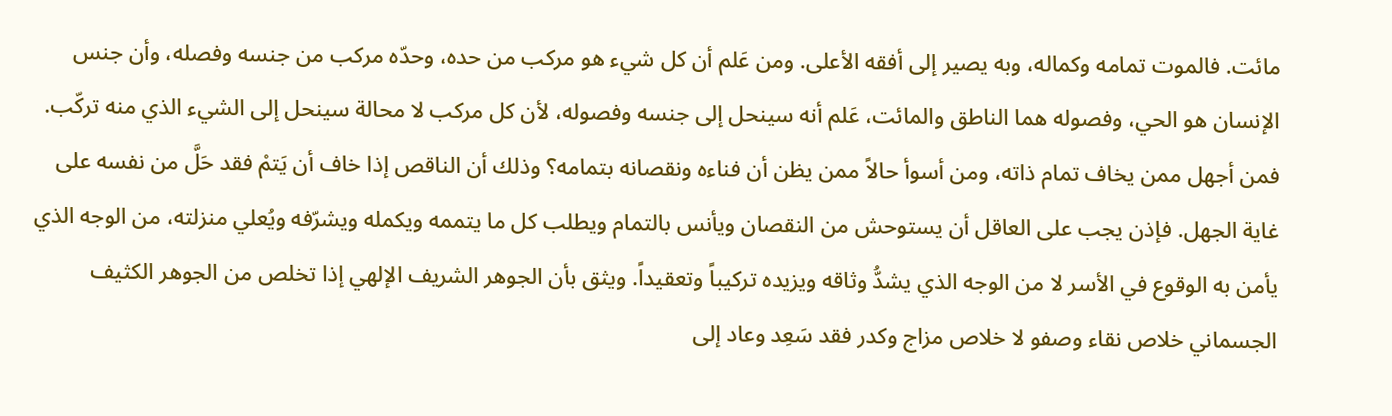مائت. فالموت تمامه وكماله، وبه يصير إلى أفقه الأعلى. ومن عَلم أن كل شيء هو مركب من حده، وحدّه مركب من جنسه وفصله، وأن جنس الإنسان هو الحي، وفصوله هما الناطق والمائت، عَلم أنه سينحل إلى جنسه وفصوله، لأن كل مركب لا محالة سينحل إلى الشيء الذي منه تركّب. فمن أجهل ممن يخاف تمام ذاته، ومن أسوأ حالاً ممن يظن أن فناءه ونقصانه بتمامه؟ وذلك أن الناقص إذا خاف أن يَتمْ فقد حَلَّ من نفسه على غاية الجهل. فإذن يجب على العاقل أن يستوحش من النقصان ويأنس بالتمام ويطلب كل ما يتممه ويكمله ويشرّفه ويُعلي منزلته، من الوجه الذي يأمن به الوقوع في الأسر لا من الوجه الذي يشدُّ وثاقه ويزيده تركيباً وتعقيداً. ويثق بأن الجوهر الشريف الإلهي إذا تخلص من الجوهر الكثيف الجسماني خلاص نقاء وصفو لا خلاص مزاج وكدر فقد سَعِد وعاد إلى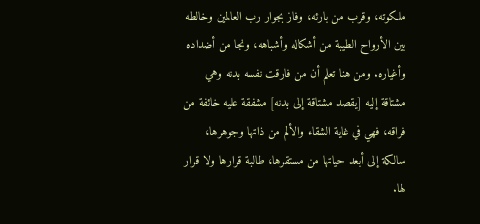ملكوته، وقرب من بارئه، وفاز بجوار رب العالمين وخالطه بين الأرواح الطيبة من أشكاله وأشباهه، ونجا من أضداده وأغياره. ومن هنا تعلم أن من فارقت نفسه بدنه وهي مشتاقة إليه [يقصد مشتاقة إلى بدنه] مشفقة عليه خائفة من فراقه، فهي في غاية الشقاء والألم من ذاتها وجوهرها، سالكة إلى أبعد حياتها من مستقرها، طالبة قرارها ولا قرار لها.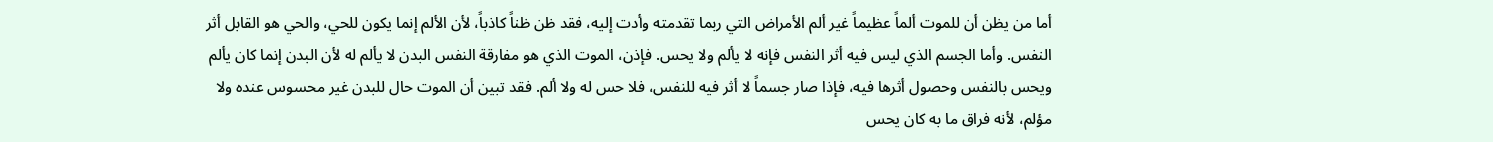أما من يظن أن للموت ألماً عظيماً غير ألم الأمراض التي ربما تقدمته وأدت إليه، فقد ظن ظناً كاذباً، لأن الألم إنما يكون للحي، والحي هو القابل أثر النفس. وأما الجسم الذي ليس فيه أثر النفس فإنه لا يألم ولا يحس. فإذن، الموت الذي هو مفارقة النفس البدن لا يألم له لأن البدن إنما كان يألم ويحس بالنفس وحصول أثرها فيه، فإذا صار جسماً لا أثر فيه للنفس، فلا حس له ولا ألم. فقد تبين أن الموت حال للبدن غير محسوس عنده ولا مؤلم، لأنه فراق ما به كان يحس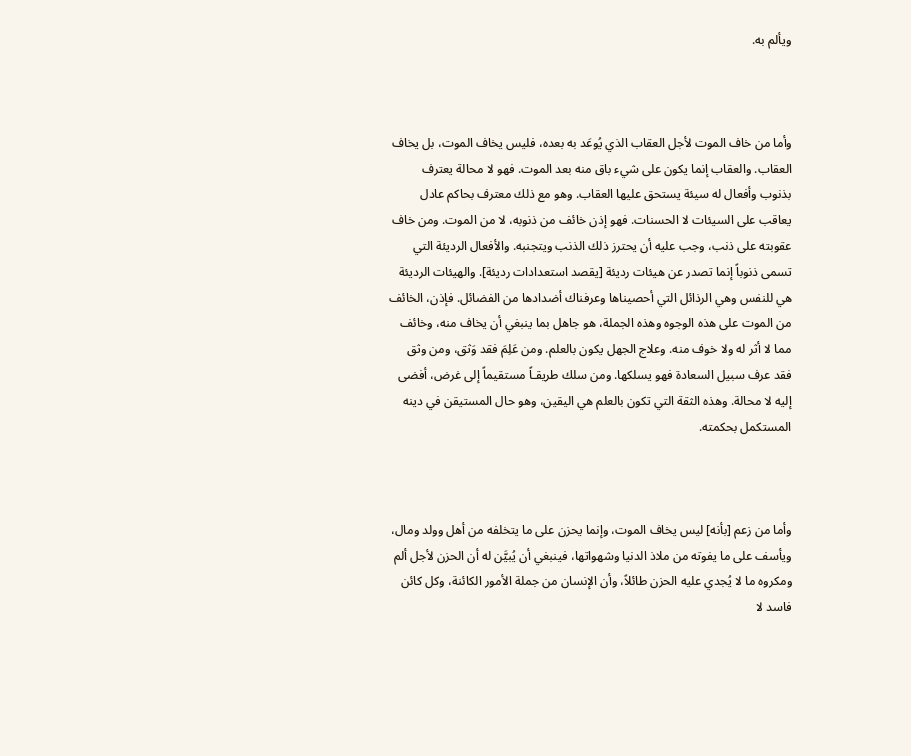ويألم به.



وأما من خاف الموت لأجل العقاب الذي يُوعَد به بعده، فليس يخاف الموت، بل يخاف العقاب. والعقاب إنما يكون على شيء باق منه بعد الموت. فهو لا محالة يعترف بذنوب وأفعال له سيئة يستحق عليها العقاب. وهو مع ذلك معترف بحاكم عادل يعاقب على السيئات لا الحسنات. فهو إذن خائف من ذنوبه، لا من الموت. ومن خاف عقوبته على ذنب، وجب عليه أن يحترز ذلك الذنب ويتجنبه. والأفعال الرديئة التي تسمى ذنوباً إنما تصدر عن هيئات رديئة [يقصد استعدادات رديئة]. والهيئات الرديئة هي للنفس وهي الرذائل التي أحصيناها وعرفناك أضدادها من الفضائل. فإذن، الخائف من الموت على هذه الوجوه وهذه الجملة، هو جاهل بما ينبغي أن يخاف منه، وخائف مما لا أثر له ولا خوف منه. وعلاج الجهل يكون بالعلم. ومن عَلِمَ فقد وَثق، ومن وثق فقد عرف سبيل السعادة فهو يسلكها. ومن سلك طريقـاً مستقيماً إلى غرض، أفضى إليه لا محالة. وهذه الثقة التي تكون بالعلم هي اليقين، وهو حال المستيقن في دينه المستكمل بحكمته.



وأما من زعم [بأنه] ليس يخاف الموت، وإنما يحزن على ما يتخلفه من أهل وولد ومال، ويأسف على ما يفوته من ملاذ الدنيا وشهواتها، فينبغي أن يُبيَّن له أن الحزن لأجل ألم ومكروه ما لا يُجدي عليه الحزن طائلاً، وأن الإنسان من جملة الأمور الكائنة، وكل كائن فاسد لا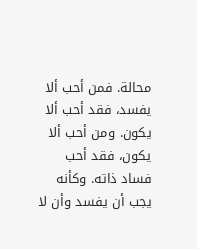محالة. فمن أحب ألا يفسد، فقد أحب ألا يكون. ومن أحب ألا يكون، فقد أحب فساد ذاته. وكأنه يجب أن يفسد وأن لا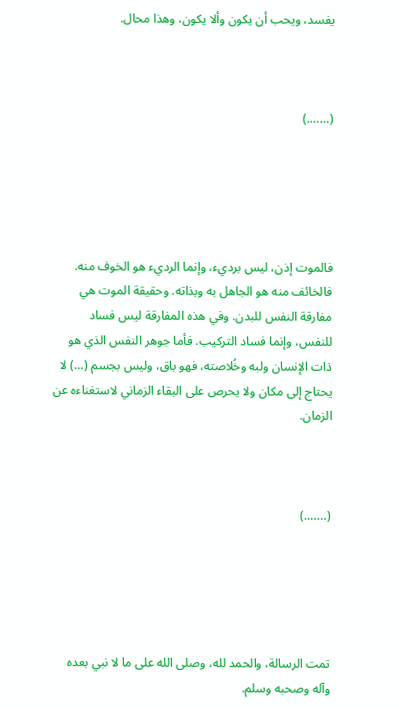يفسد، ويحب أن يكون وألا يكون، وهذا محال.



(…….)





فالموت إذن، ليس برديء، وإنما الرديء هو الخوف منه. فالخائف منه هو الجاهل به وبذاته. وحقيقة الموت هي مفارقة النفس للبدن. وفي هذه المفارقة ليس فساد للنفس، وإنما فساد التركيب. فأما جوهر النفس الذي هو ذات الإنسان ولبه وخُلاصته، فهو باق، وليس بجسم (…) لا يحتاج إلى مكان ولا يحرص على البقاء الزماني لاستغناءه عن الزمان.



(…….)





تمت الرسالة، والحمد لله، وصلى الله على ما لا نبي بعده وآله وصحبه وسلم.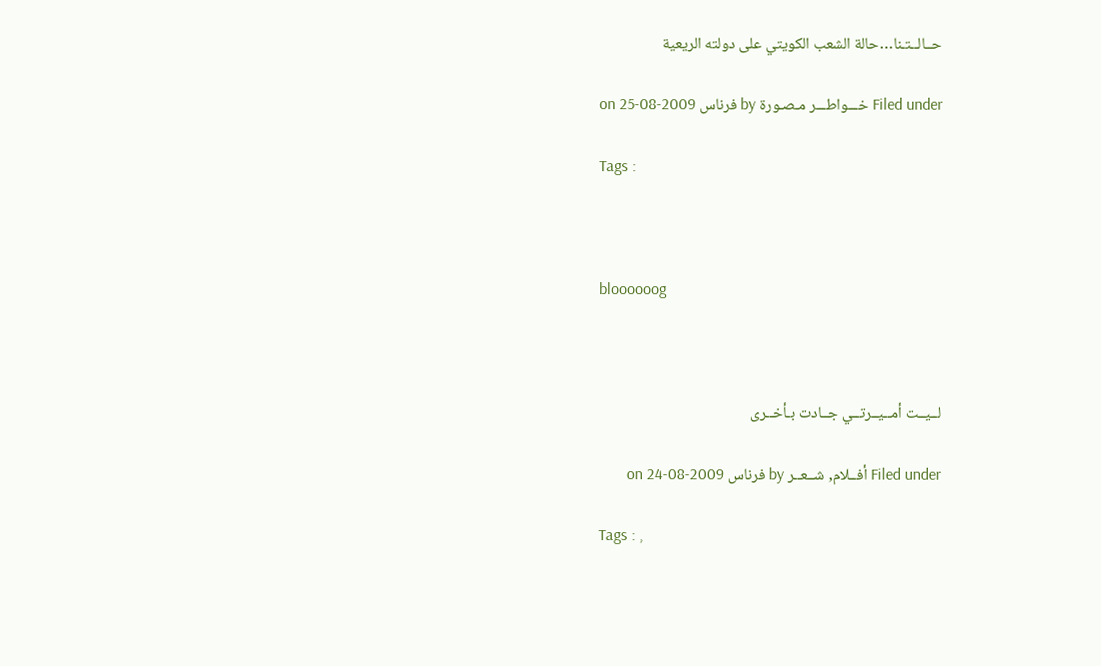حــالــتـنا…حالة الشعب الكويتي على دولته الريعية

Filed under خـــواطـــر مـصـورة by فرناس on 25-08-2009

Tags :



bloooooog



لــيــت أمــيــرتــي جــادت بـأخــرى

Filed under أفــلام, شــعــر by فرناس on 24-08-2009

Tags : ,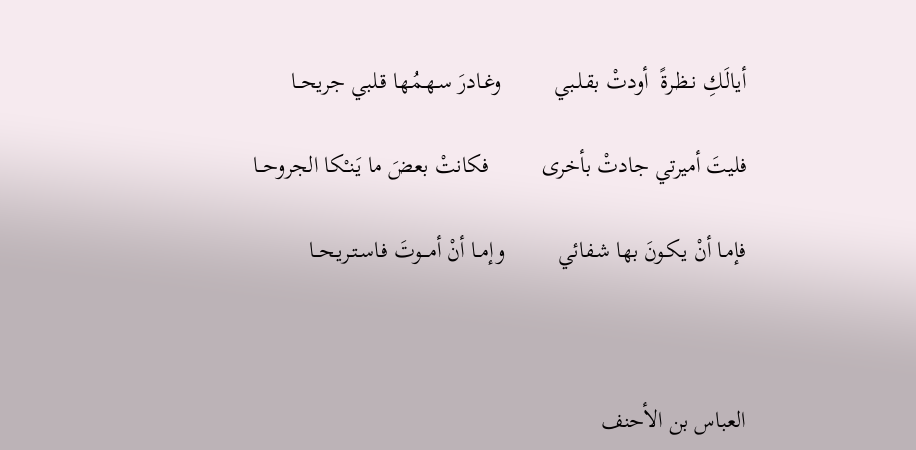أيالَـكِ نـظـرةً  أودتْ بقـلـبي         وغـادرَ سـهـمُـها قـلبي جريحــا

فليتَ أميرتي جادتْ بأخرى         فكانتْ بعضَ ما يَـنـْكا الجروحــا

فإمـا أنْ يـكـونَ بها شـفائي         وإمــا أنْ أمـــوتَ فـاسـتـريـحــا



العباس بن الأحنف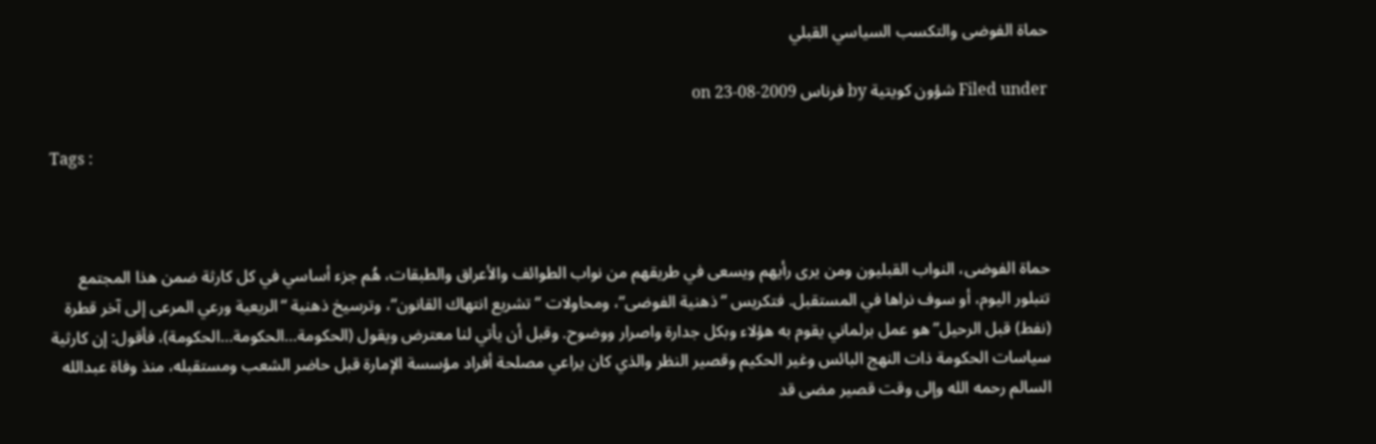حماة الفوضى والتكسب السياسي القبلي

Filed under شؤون كويتية by فرناس on 23-08-2009

Tags :



حماة الفوضى، النواب القبليون ومن يرى رأيهم ويسعى في طريقهم من نواب الطوائف والأعراق والطبقات، هُم جزء أساسي في كل كارثة ضمن هذا المجتمع تتبلور اليوم، أو سوف نراها في المستقبل. فتكريس “ذهنية الفوضى“، ومحاولات “تشريع انتهاك القانون“، وترسيخ ذهنية “الريعية ورعي المرعى إلى آخر قطرة (نفط) قبل الرحيل” هو عمل برلماني يقوم به هؤلاء وبكل جدارة واصرار ووضوح. وقبل أن يأتي لنا معترض ويقول (الحكومة…الحكومة…الحكومة)، فأقول: إن كارثية سياسات الحكومة ذات النهج البائس وغير الحكيم وقصير النظر والذي كان يراعي مصلحة أفراد مؤسسة الإمارة قبل حاضر الشعب ومستقبله، منذ وفاة عبدالله السالم رحمه الله وإلى وقت قصير مضى قد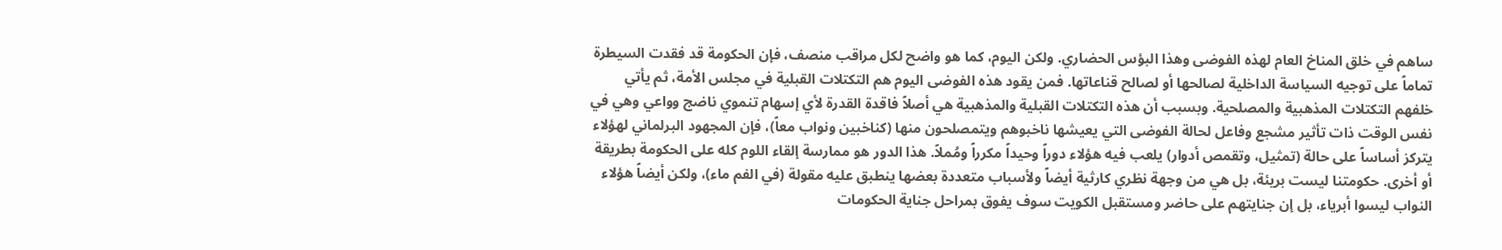ساهم في خلق المناخ العام لهذه الفوضى وهذا البؤس الحضاري. ولكن اليوم، كما هو واضح لكل مراقب منصف، فإن الحكومة قد فقدت السيطرة تماماً على توجيه السياسة الداخلية لصالحها أو لصالح قناعاتها. فمن يقود هذه الفوضى اليوم هم التكتلات القبلية في مجلس الأمة، ثم يأتي خلفهم التكتلات المذهبية والمصلحية. وبسبب أن هذه التكتلات القبلية والمذهبية هي أصلاً فاقدة القدرة لأي إسهام تنموي ناضج وواعي وهي في نفس الوقت ذات تأثير مشجع وفاعل لحالة الفوضى التي يعيشها ناخبوهم ويتمصلحون منها (كناخبين ونواب معاً)، فإن المجهود البرلماني لهؤلاء يتركز أساساً على حالة (تمثيل، وتقمص أدوار) يلعب فيه هؤلاء دوراً وحيداً مكرراً ومُملاً. هذا الدور هو ممارسة إلقاء اللوم كله على الحكومة بطريقة أو أخرى. حكومتنا ليست بريئة، بل هي من وجهة نظري كارثية أيضاً ولأسباب متعددة بعضها ينطبق عليه مقولة (في الفم ماء)، ولكن أيضاً هؤلاء النواب ليسوا أبرياء، بل إن جنايتهم على حاضر ومستقبل الكويت سوف يفوق بمراحل جناية الحكومات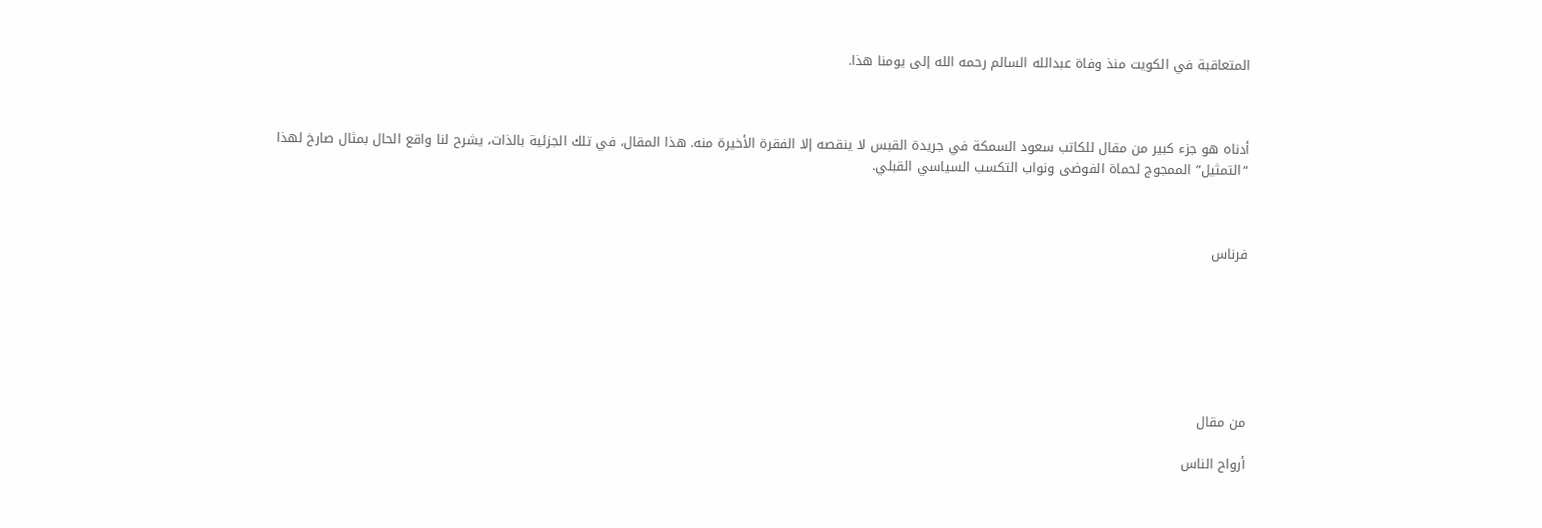المتعاقبة في الكويت منذ وفاة عبدالله السالم رحمه الله إلى يومنا هذا.



أدناه هو جزء كبير من مقال للكاتب سعود السمكة في جريدة القبس لا ينقصه إلا الفقرة الأخيرة منه. هذا المقال، في تلك الجزئية بالذات، يشرح لنا واقع الحال بمثال صارخ لهذا “التمثيل” الممجوج لحماة الفوضى ونواب التكسب السياسي القبلي.



فرناس







من مقال

أرواح الناس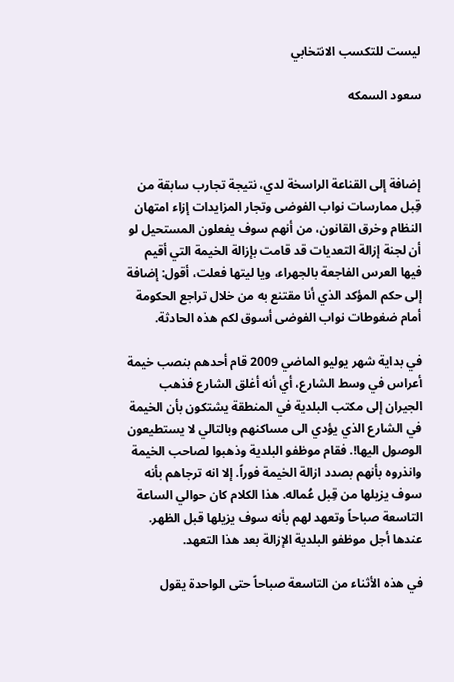ليست للتكسب الانتخابي

سعود السمكه



إضافة إلى القناعة الراسخة لدي، نتيجة تجارب سابقة من قِبل ممارسات نواب الفوضى وتجار المزايدات إزاء امتهان النظام وخرق القانون، من أنهم سوف يفعلون المستحيل لو أن لجنة إزالة التعديات قد قامت بإزالة الخيمة التي أقيم فيها العرس الفاجعة بالجهراء، ويا ليتها فعلت، أقول: إضافة إلى حكم المؤكد الذي أنا مقتنع به من خلال تراجع الحكومة أمام ضغوطات نواب الفوضى أسوق لكم هذه الحادثة.

في بداية شهر يوليو الماضي 2009 قام أحدهم بنصب خيمة أعراس في وسط الشارع، أي أنه أغلق الشارع فذهب الجيران إلى مكتب البلدية في المنطقة يشتكون بأن الخيمة في الشارع الذي يؤدي الى مساكنهم وبالتالي لا يستطيعون الوصول اليها!. فقام موظفو البلدية وذهبوا لصاحب الخيمة وانذروه بأنهم بصدد ازالة الخيمة فوراً. إلا انه ترجاهم بأنه سوف يزيلها من قِبل عُماله. هذا الكلام كان حوالي الساعة التاسعة صباحاً وتعهد لهم بأنه سوف يزيلها قبل الظهر. عندها أجل موظفو البلدية الإزالة بعد هذا التعهد.

في هذه الأثناء من التاسعة صباحاً حتى الواحدة يقول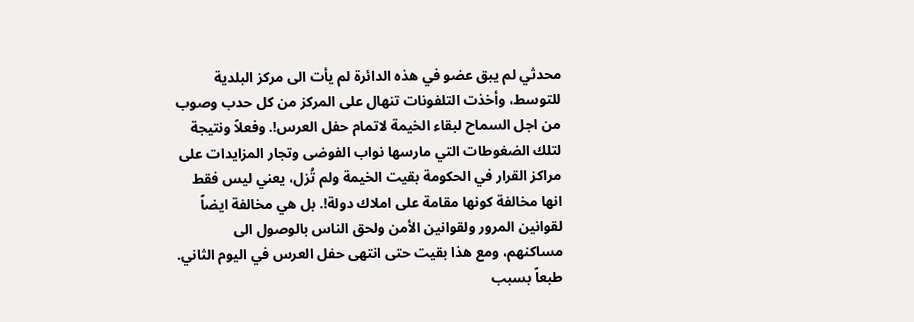محدثي لم يبق عضو في هذه الدائرة لم يأت الى مركز البلدية للتوسط، وأخذت التلفونات تنهال على المركز من كل حدب وصوب من اجل السماح لبقاء الخيمة لاتمام حفل العرس!. وفعلاً ونتيجة لتلك الضغوطات التي مارسها نواب الفوضى وتجار المزايدات على مراكز القرار في الحكومة بقيت الخيمة ولم تُزل، يعني ليس فقط انها مخالفة كونها مقامة على املاك دولة!. بل هي مخالفة ايضاً لقوانين المرور ولقوانين الأمن ولحق الناس بالوصول الى مساكنهم، ومع هذا بقيت حتى انتهى حفل العرس في اليوم الثاني. طبعاً بسبب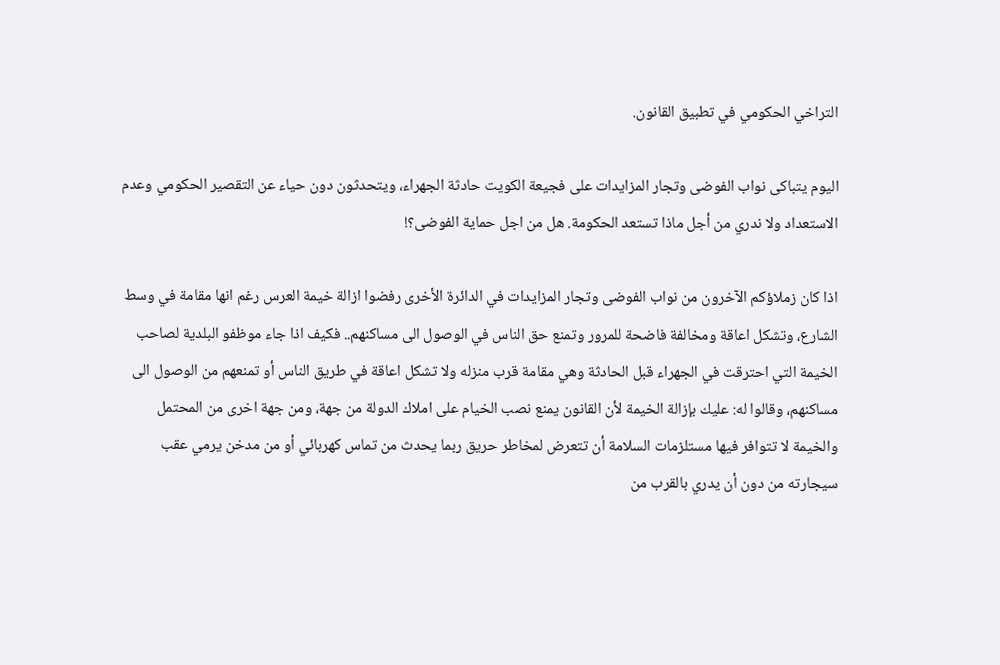التراخي الحكومي في تطبيق القانون.

اليوم يتباكى نواب الفوضى وتجار المزايدات على فجيعة الكويت حادثة الجهراء، ويتحدثون دون حياء عن التقصير الحكومي وعدم الاستعداد ولا ندري من أجل ماذا تستعد الحكومة. هل من اجل حماية الفوضى؟!

اذا كان زملاؤكم الآخرون من نواب الفوضى وتجار المزايدات في الدائرة الأخرى رفضوا ازالة خيمة العرس رغم انها مقامة في وسط الشارع، وتشكل اعاقة ومخالفة فاضحة للمرور وتمنع حق الناس في الوصول الى مساكنهم.. فكيف اذا جاء موظفو البلدية لصاحب الخيمة التي احترقت في الجهراء قبل الحادثة وهي مقامة قرب منزله ولا تشكل اعاقة في طريق الناس أو تمنعهم من الوصول الى مساكنهم، وقالوا له: عليك بإزالة الخيمة لأن القانون يمنع نصب الخيام على املاك الدولة من جهة، ومن جهة اخرى من المحتمل والخيمة لا تتوافر فيها مستلزمات السلامة أن تتعرض لمخاطر حريق ربما يحدث من تماس كهربائي أو من مدخن يرمي عقب سيجارته من دون أن يدري بالقرب من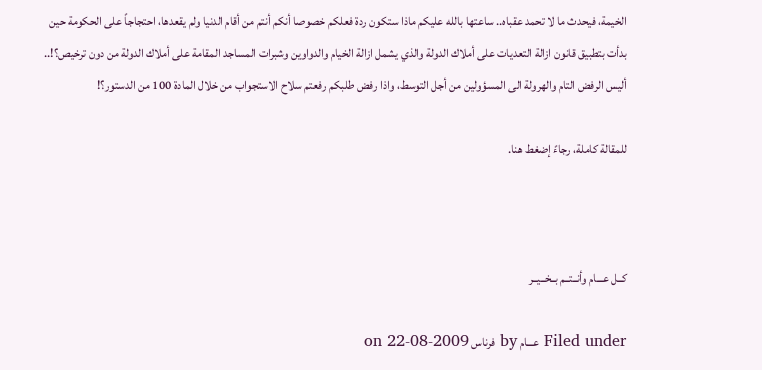الخيمة، فيحدث ما لا تحمد عقباه.. ساعتها بالله عليكم ماذا ستكون ردة فعلكم خصوصا أنكم أنتم من أقام الدنيا ولم يقعدها، احتجاجاً على الحكومة حين بدأت بتطبيق قانون ازالة التعديات على أملاك الدولة والذي يشمل ازالة الخيام والدواوين وشبرات المساجد المقامة على أملاك الدولة من دون ترخيص؟!.. أليس الرفض التام والهرولة الى المسؤولين من أجل التوسط، واذا رفض طلبكم رفعتم سلاح الاستجواب من خلال المادة 100 من الدستور؟!

للمقالة كاملة، رجاءً إضغط هنا.



كــل عـــام وأنــتــم بــخــيــر

Filed under عـــام by فرناس on 22-08-2009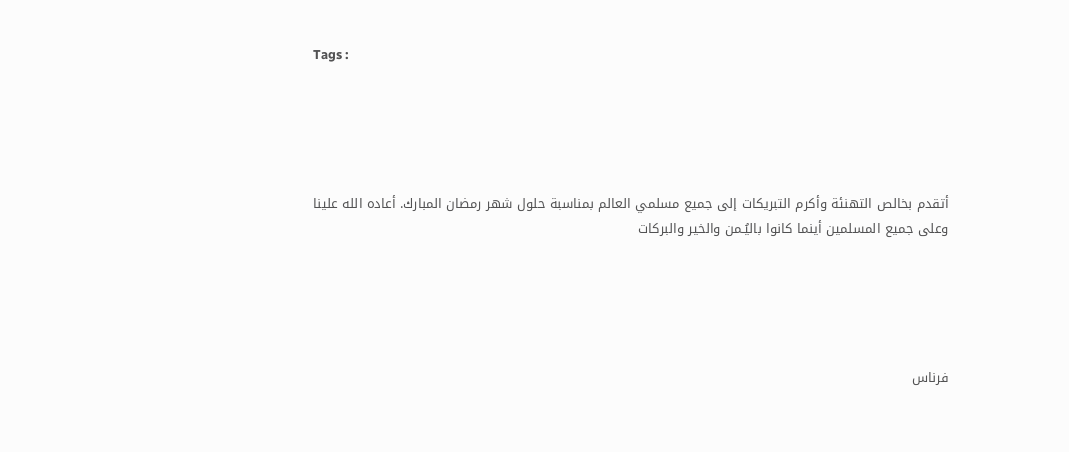Tags :





أتقدم بخالص التهنئة وأكرم التبريكات إلى جميع مسلمي العالم بمناسبة حلول شهر رمضان المبارك. أعاده الله علينا وعلى جميع المسلمين أينما كانوا باليُـمن والخير والبركات





فرناس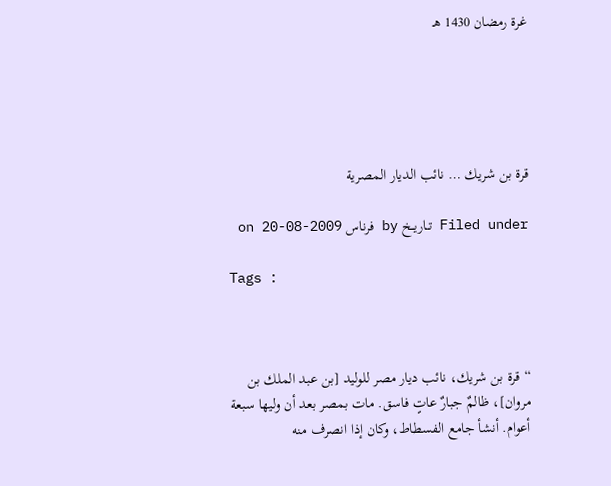غرة رمضان 1430 هـ





قرة بن شريك … نائب الديار المصرية

Filed under تــاريــخ by فرناس on 20-08-2009

Tags :



“قرة بن شريك، نائب ديار مصر للوليد [بن عبد الملك بن مروان]، ظالمٌ جبارٌ عاتٍ فاسق. مات بمصر بعد أن وليها سبعة أعوام. أنشأ جامع الفسطاط، وكان إذا انصرف منه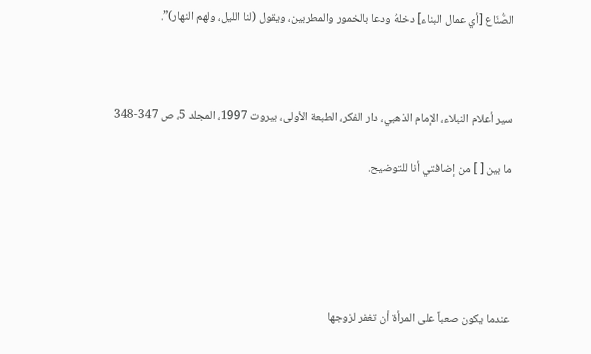الصُّنّاع [أي عمال البناء] دخلهُ ودعا بالخمور والمطربين، ويقول (لنا الليل، ولهم النهار)”.



سير أعلام النبلاء، الإمام الذهبي، دار الفكر، الطبعة الأولى، بيروت 1997، المجلد 5، ص 347-348

ما بين [ ] من إضافتي أنا للتوضيح.





عندما يكون صعباً على المرأة أن تغفر لزوجها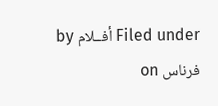Filed under أفــلام by فرناس on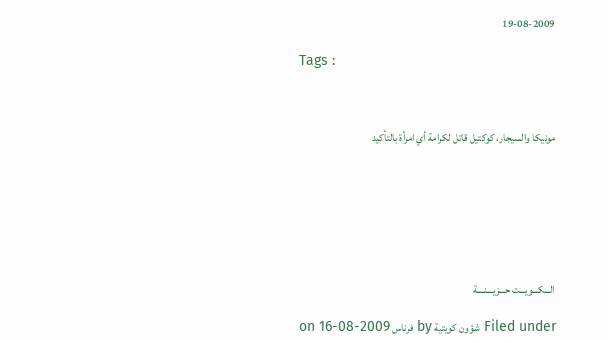19-08-2009

Tags :



مونيكا والسيجار، كوكتيل قاتل لكرامة أي امرأة بالتأكيد







الـــكـــويـــت حـــزيـــنــــة

Filed under شؤون كويتية by فرناس on 16-08-2009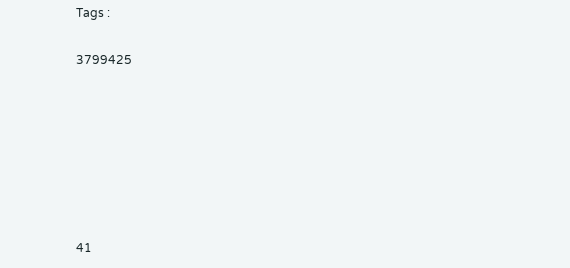Tags :

3799425







41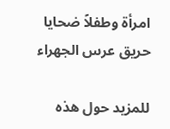امرأة وطفلاً ضحايا حريق عرس الجهراء

للمزيد حول هذه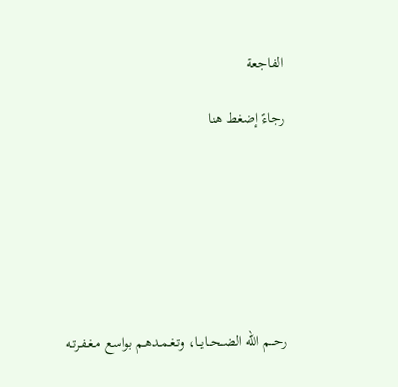الفاجعة

رجاءً إضغط هنا







رحـــم الله الضــحــايــا، وتـغـمـدهـم بواسع مـغـفـرتـه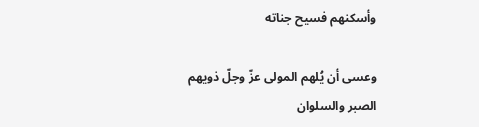وأسكنهم فسيح جناته

وعسى أن يُلهم المولى عزّ وجلّ ذويهم الصبر والسلوان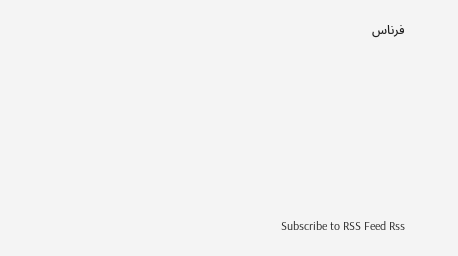فرناس







Subscribe to RSS Feed Rss